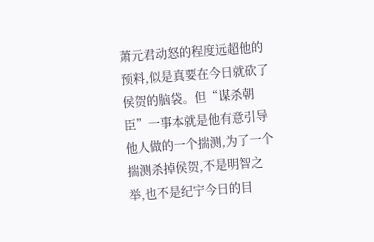萧元君动怒的程度远超他的预料,似是真要在今日就砍了侯贺的脑袋。但“谋杀朝臣”一事本就是他有意引导他人做的一个揣测,为了一个揣测杀掉侯贺,不是明智之举,也不是纪宁今日的目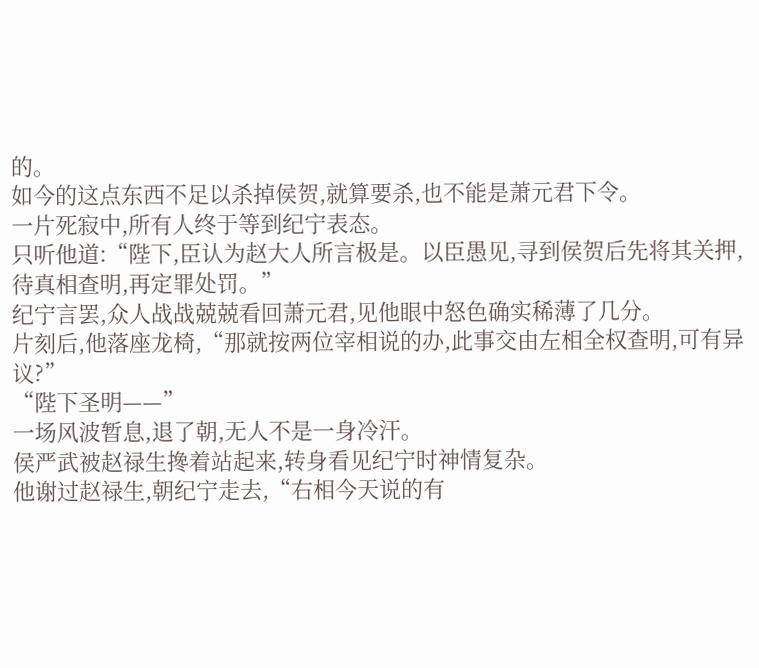的。
如今的这点东西不足以杀掉侯贺,就算要杀,也不能是萧元君下令。
一片死寂中,所有人终于等到纪宁表态。
只听他道:“陛下,臣认为赵大人所言极是。以臣愚见,寻到侯贺后先将其关押,待真相查明,再定罪处罚。”
纪宁言罢,众人战战兢兢看回萧元君,见他眼中怒色确实稀薄了几分。
片刻后,他落座龙椅,“那就按两位宰相说的办,此事交由左相全权查明,可有异议?”
“陛下圣明——”
一场风波暂息,退了朝,无人不是一身冷汗。
侯严武被赵禄生搀着站起来,转身看见纪宁时神情复杂。
他谢过赵禄生,朝纪宁走去,“右相今天说的有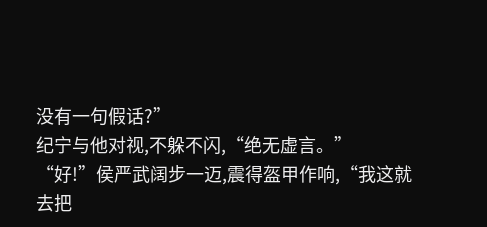没有一句假话?”
纪宁与他对视,不躲不闪,“绝无虚言。”
“好!”侯严武阔步一迈,震得盔甲作响,“我这就去把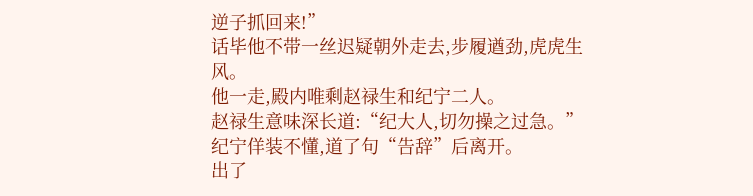逆子抓回来!”
话毕他不带一丝迟疑朝外走去,步履遒劲,虎虎生风。
他一走,殿内唯剩赵禄生和纪宁二人。
赵禄生意味深长道:“纪大人,切勿操之过急。”
纪宁佯装不懂,道了句“告辞”后离开。
出了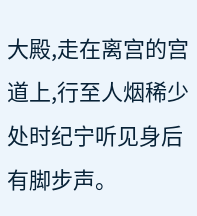大殿,走在离宫的宫道上,行至人烟稀少处时纪宁听见身后有脚步声。